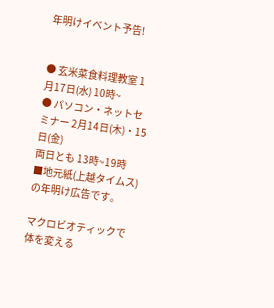年明けイベント予告!


● 玄米菜食料理教室 1月17日(水) 10時~
● パソコン・ネットセミナー 2月14日(木)・15日(金)
両日とも 13時~19時
■地元紙(上越タイムス)の年明け広告です。

マクロビオティックで体を変える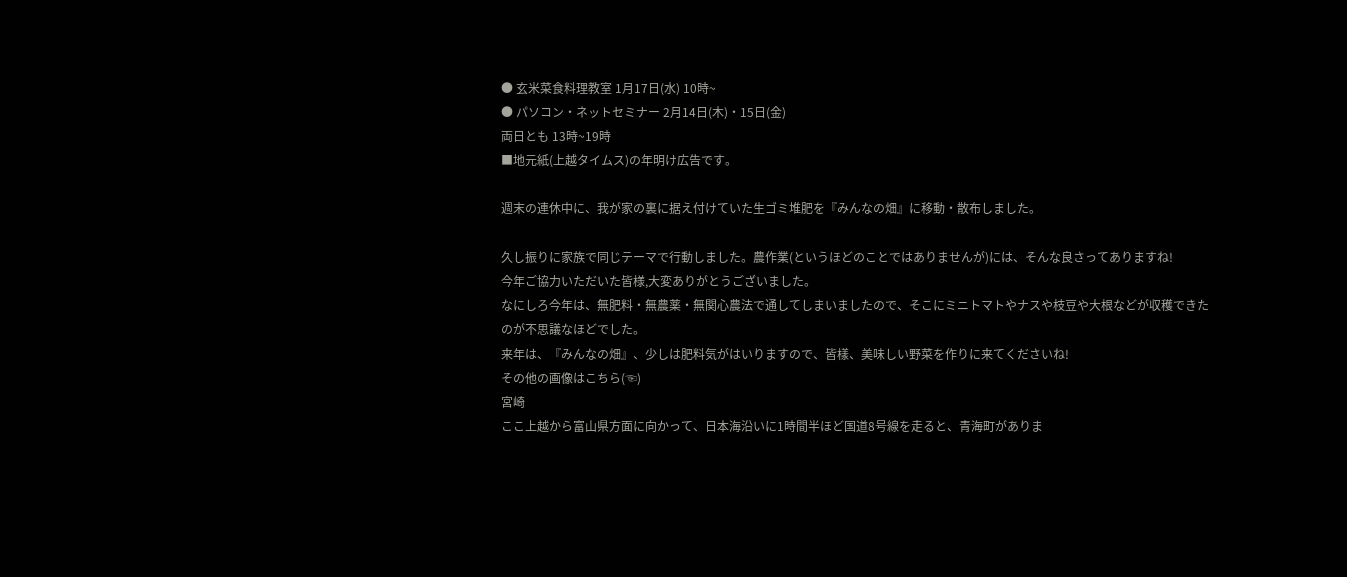● 玄米菜食料理教室 1月17日(水) 10時~
● パソコン・ネットセミナー 2月14日(木)・15日(金)
両日とも 13時~19時
■地元紙(上越タイムス)の年明け広告です。

週末の連休中に、我が家の裏に据え付けていた生ゴミ堆肥を『みんなの畑』に移動・散布しました。

久し振りに家族で同じテーマで行動しました。農作業(というほどのことではありませんが)には、そんな良さってありますね!
今年ご協力いただいた皆様,大変ありがとうございました。
なにしろ今年は、無肥料・無農薬・無関心農法で通してしまいましたので、そこにミニトマトやナスや枝豆や大根などが収穫できたのが不思議なほどでした。
来年は、『みんなの畑』、少しは肥料気がはいりますので、皆樣、美味しい野菜を作りに来てくださいね!
その他の画像はこちら(☜)
宮崎
ここ上越から富山県方面に向かって、日本海沿いに1時間半ほど国道8号線を走ると、青海町がありま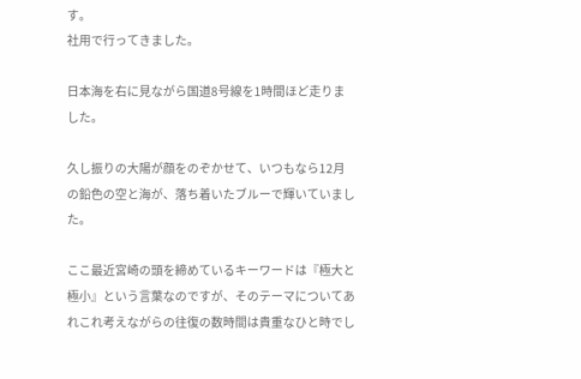す。
社用で行ってきました。

日本海を右に見ながら国道8号線を1時間ほど走りました。

久し振りの大陽が顔をのぞかせて、いつもなら12月の鉛色の空と海が、落ち着いたブルーで輝いていました。

ここ最近宮崎の頭を締めているキーワードは『極大と極小』という言葉なのですが、そのテーマについてあれこれ考えながらの往復の数時間は貴重なひと時でし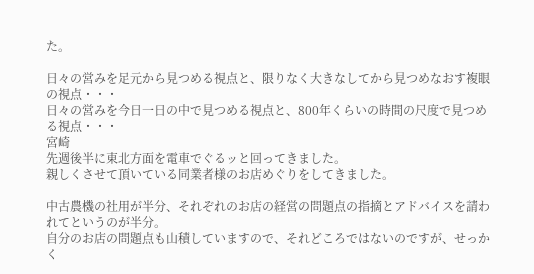た。

日々の営みを足元から見つめる視点と、限りなく大きなしてから見つめなおす複眼の視点・・・
日々の営みを今日一日の中で見つめる視点と、800年くらいの時間の尺度で見つめる視点・・・
宮崎
先週後半に東北方面を電車でぐるッと回ってきました。
親しくさせて頂いている同業者様のお店めぐりをしてきました。

中古農機の社用が半分、それぞれのお店の経営の問題点の指摘とアドバイスを請われてというのが半分。
自分のお店の問題点も山積していますので、それどころではないのですが、せっかく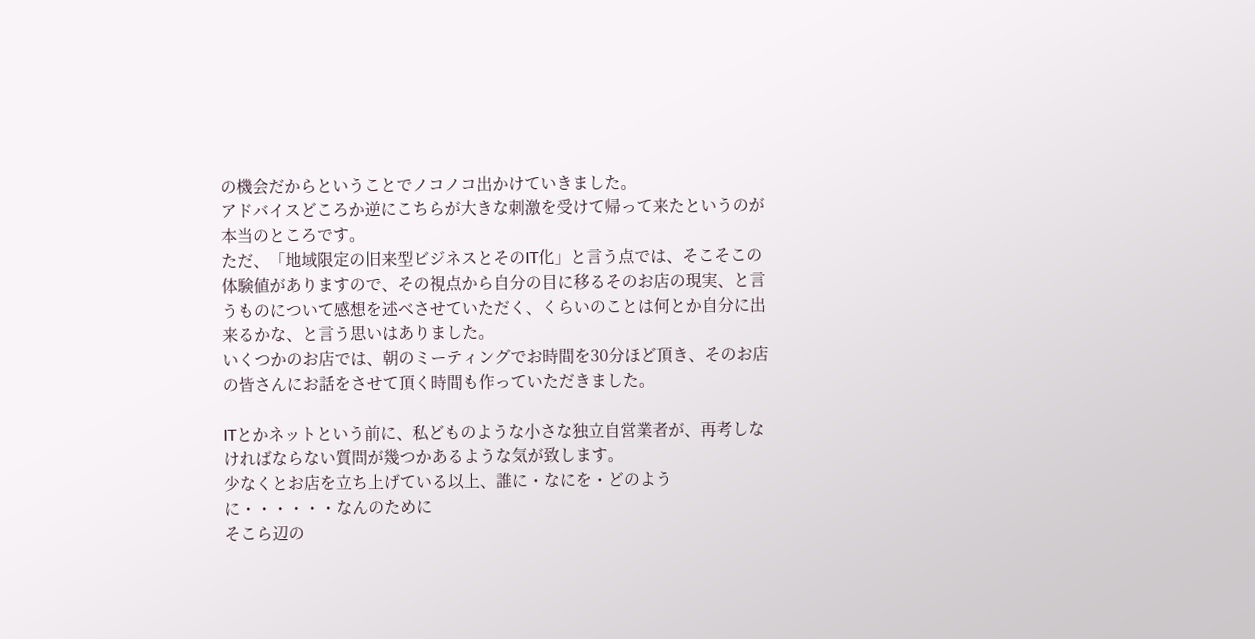の機会だからということでノコノコ出かけていきました。
アドバイスどころか逆にこちらが大きな刺激を受けて帰って来たというのが本当のところです。
ただ、「地域限定の旧来型ビジネスとそのIT化」と言う点では、そこそこの体験値がありますので、その視点から自分の目に移るそのお店の現実、と言うものについて感想を述べさせていただく、くらいのことは何とか自分に出来るかな、と言う思いはありました。
いくつかのお店では、朝のミーティングでお時間を30分ほど頂き、そのお店の皆さんにお話をさせて頂く時間も作っていただきました。

ITとかネットという前に、私どものような小さな独立自営業者が、再考しなければならない質問が幾つかあるような気が致します。
少なくとお店を立ち上げている以上、誰に・なにを・どのように・・・・・・なんのために
そこら辺の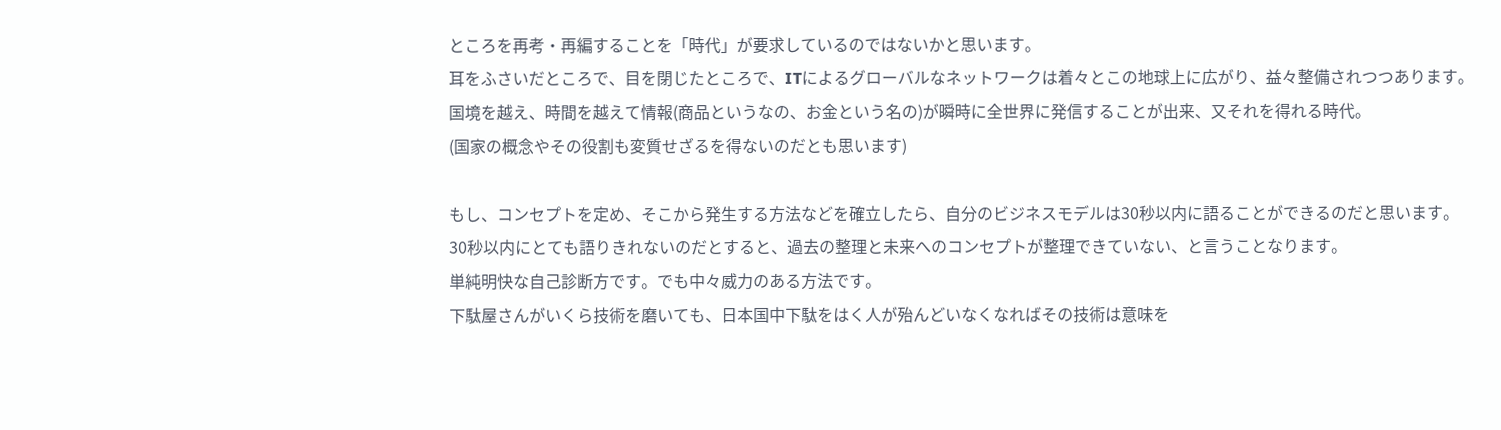ところを再考・再編することを「時代」が要求しているのではないかと思います。
耳をふさいだところで、目を閉じたところで、ITによるグローバルなネットワークは着々とこの地球上に広がり、益々整備されつつあります。
国境を越え、時間を越えて情報(商品というなの、お金という名の)が瞬時に全世界に発信することが出来、又それを得れる時代。
(国家の概念やその役割も変質せざるを得ないのだとも思います)

もし、コンセプトを定め、そこから発生する方法などを確立したら、自分のビジネスモデルは30秒以内に語ることができるのだと思います。
30秒以内にとても語りきれないのだとすると、過去の整理と未来へのコンセプトが整理できていない、と言うことなります。
単純明快な自己診断方です。でも中々威力のある方法です。
下駄屋さんがいくら技術を磨いても、日本国中下駄をはく人が殆んどいなくなればその技術は意味を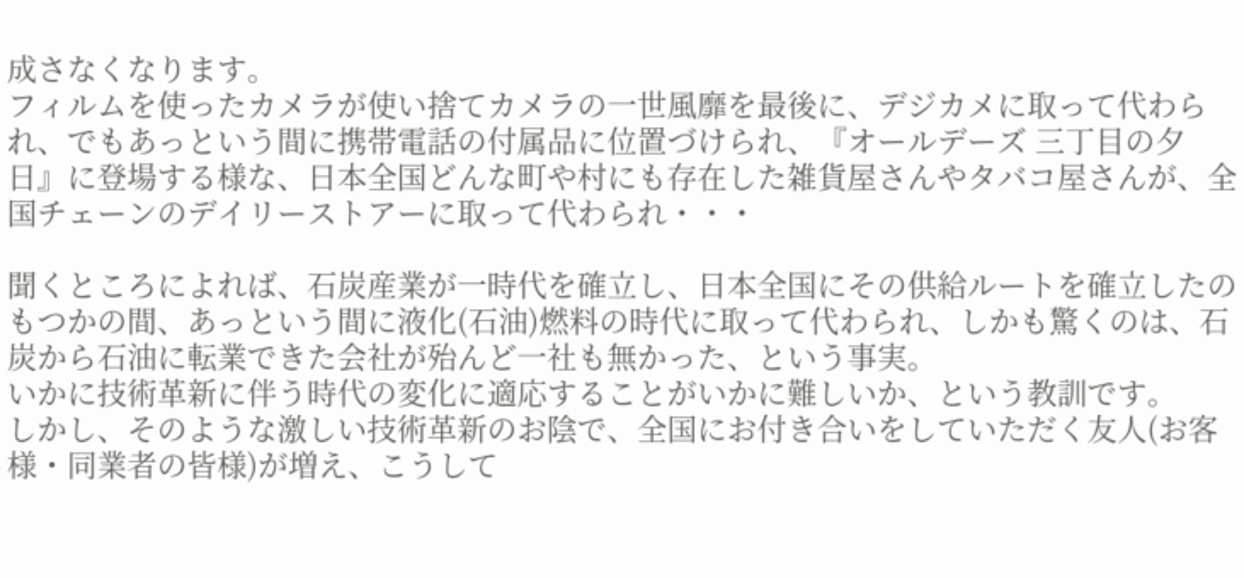成さなくなります。
フィルムを使ったカメラが使い捨てカメラの一世風靡を最後に、デジカメに取って代わられ、でもあっという間に携帯電話の付属品に位置づけられ、『オールデーズ 三丁目の夕日』に登場する様な、日本全国どんな町や村にも存在した雑貨屋さんやタバコ屋さんが、全国チェーンのデイリーストアーに取って代わられ・・・

聞くところによれば、石炭産業が一時代を確立し、日本全国にその供給ルートを確立したのもつかの間、あっという間に液化(石油)燃料の時代に取って代わられ、しかも驚くのは、石炭から石油に転業できた会社が殆んど一社も無かった、という事実。
いかに技術革新に伴う時代の変化に適応することがいかに難しいか、という教訓です。
しかし、そのような激しい技術革新のお陰で、全国にお付き合いをしていただく友人(お客様・同業者の皆様)が増え、こうして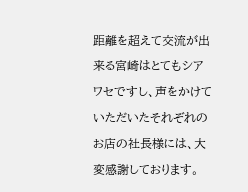距離を超えて交流が出来る宮崎はとてもシアワセですし、声をかけていただいたそれぞれのお店の社長様には、大変感謝しております。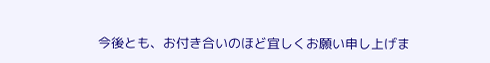今後とも、お付き合いのほど宜しくお願い申し上げま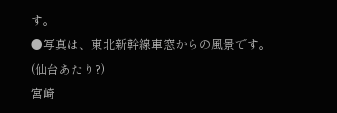す。
●写真は、東北新幹線車窓からの風景です。(仙台あたり?)
宮崎